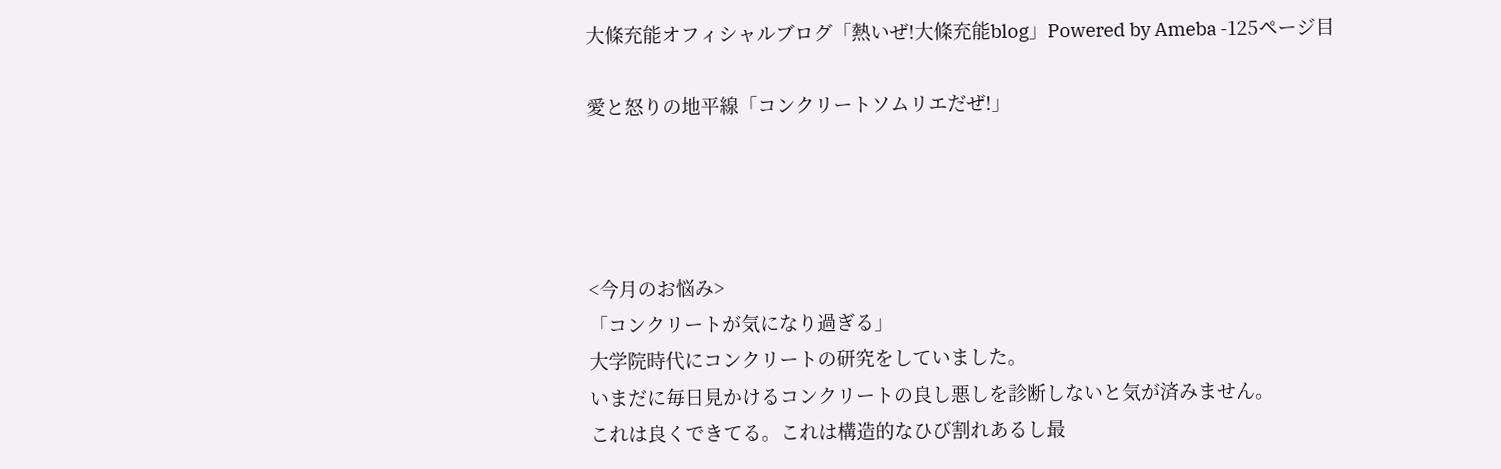大條充能オフィシャルブログ「熱いぜ!大條充能blog」Powered by Ameba -125ページ目

愛と怒りの地平線「コンクリートソムリエだぜ!」




<今月のお悩み>
「コンクリートが気になり過ぎる」
大学院時代にコンクリートの研究をしていました。
いまだに毎日見かけるコンクリートの良し悪しを診断しないと気が済みません。
これは良くできてる。これは構造的なひび割れあるし最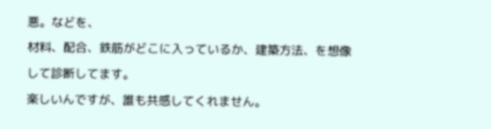悪。などを、
材料、配合、鉄筋がどこに入っているか、建築方法、を想像して診断してます。
楽しいんですが、誰も共感してくれません。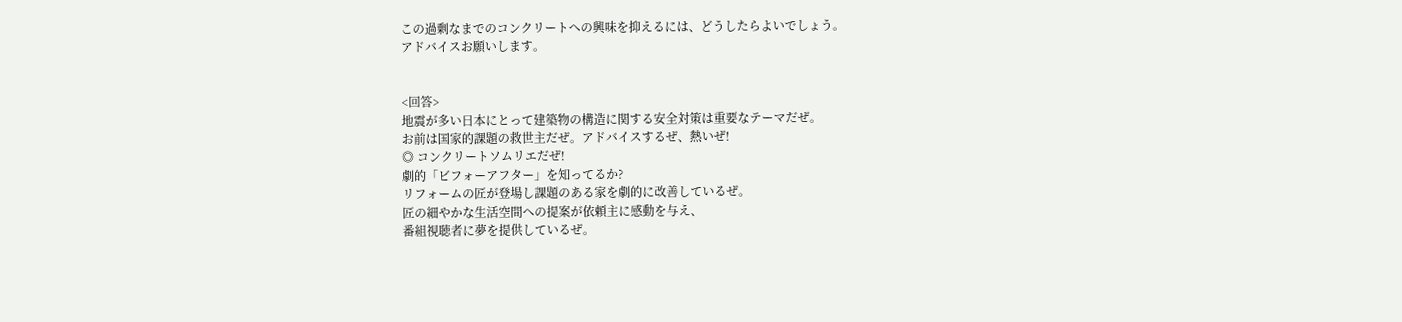この過剰なまでのコンクリートへの興味を抑えるには、どうしたらよいでしょう。
アドバイスお願いします。


<回答>
地震が多い日本にとって建築物の構造に関する安全対策は重要なテーマだぜ。
お前は国家的課題の救世主だぜ。アドバイスするぜ、熱いぜ!
◎ コンクリートソムリエだぜ!
劇的「ビフォーアフター」を知ってるか?
リフォームの匠が登場し課題のある家を劇的に改善しているぜ。
匠の細やかな生活空間への提案が依頼主に感動を与え、
番組視聴者に夢を提供しているぜ。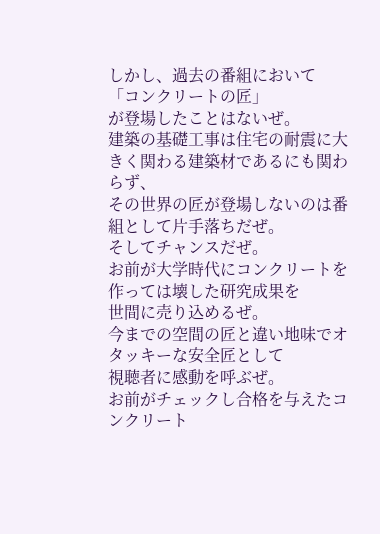しかし、過去の番組において
「コンクリートの匠」
が登場したことはないぜ。
建築の基礎工事は住宅の耐震に大きく関わる建築材であるにも関わらず、
その世界の匠が登場しないのは番組として片手落ちだぜ。
そしてチャンスだぜ。
お前が大学時代にコンクリートを作っては壊した研究成果を
世間に売り込めるぜ。
今までの空間の匠と違い地味でオタッキーな安全匠として
視聴者に感動を呼ぶぜ。
お前がチェックし合格を与えたコンクリート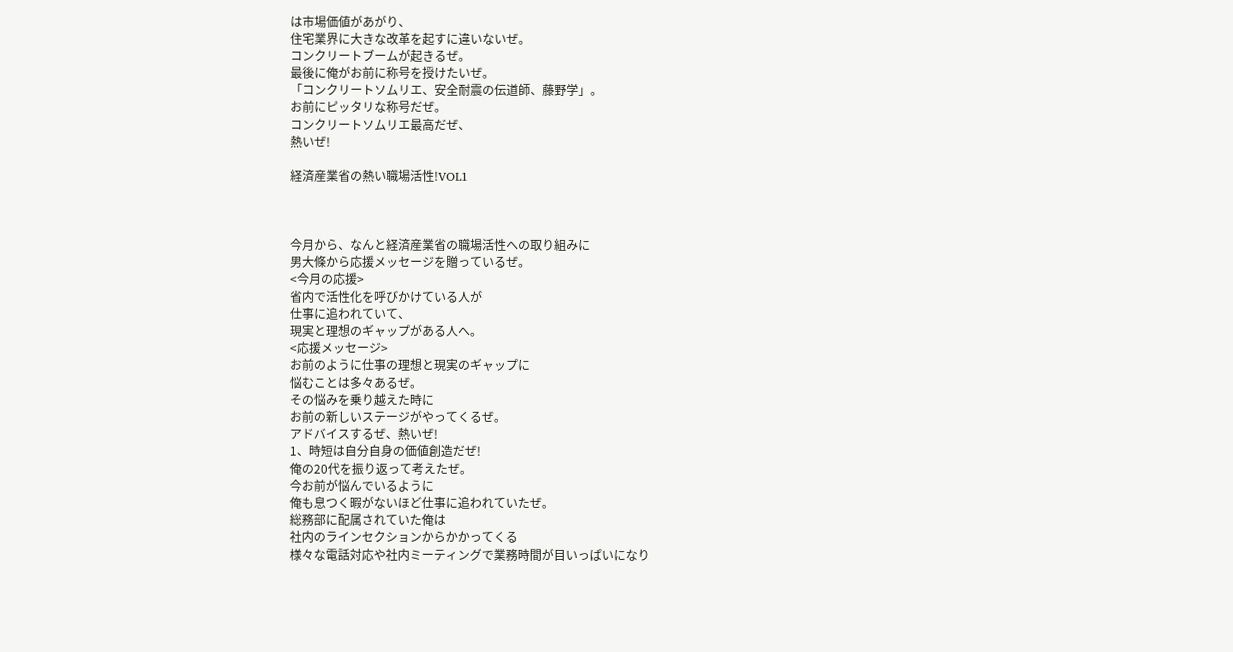は市場価値があがり、
住宅業界に大きな改革を起すに違いないぜ。
コンクリートブームが起きるぜ。
最後に俺がお前に称号を授けたいぜ。
「コンクリートソムリエ、安全耐震の伝道師、藤野学」。
お前にピッタリな称号だぜ。
コンクリートソムリエ最高だぜ、
熱いぜ!

経済産業省の熱い職場活性!VOL1



今月から、なんと経済産業省の職場活性への取り組みに
男大條から応援メッセージを贈っているぜ。
<今月の応援>
省内で活性化を呼びかけている人が
仕事に追われていて、
現実と理想のギャップがある人へ。
<応援メッセージ>
お前のように仕事の理想と現実のギャップに
悩むことは多々あるぜ。
その悩みを乗り越えた時に
お前の新しいステージがやってくるぜ。
アドバイスするぜ、熱いぜ!
1、時短は自分自身の価値創造だぜ!
俺の20代を振り返って考えたぜ。
今お前が悩んでいるように
俺も息つく暇がないほど仕事に追われていたぜ。
総務部に配属されていた俺は
社内のラインセクションからかかってくる
様々な電話対応や社内ミーティングで業務時間が目いっぱいになり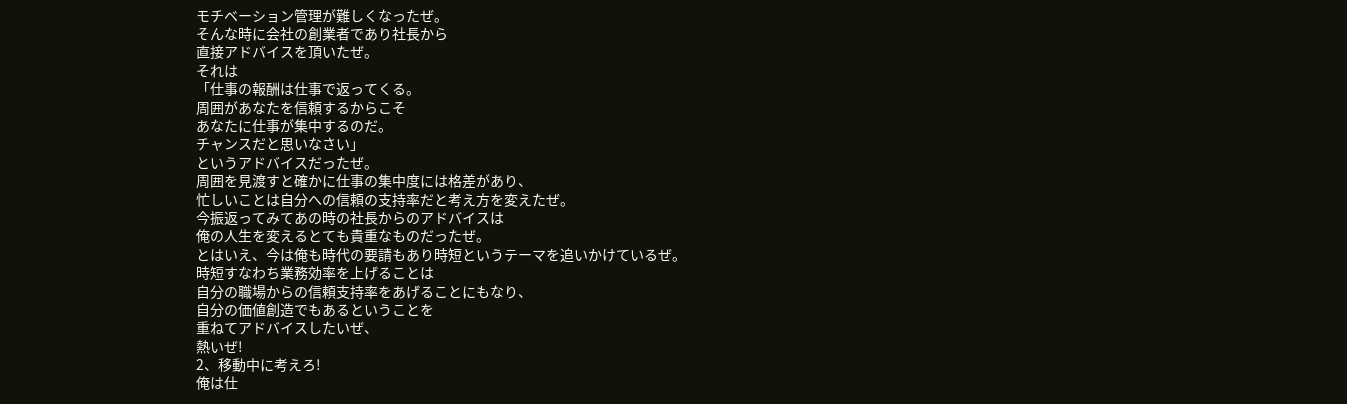モチベーション管理が難しくなったぜ。
そんな時に会社の創業者であり社長から
直接アドバイスを頂いたぜ。
それは
「仕事の報酬は仕事で返ってくる。
周囲があなたを信頼するからこそ
あなたに仕事が集中するのだ。
チャンスだと思いなさい」
というアドバイスだったぜ。
周囲を見渡すと確かに仕事の集中度には格差があり、
忙しいことは自分への信頼の支持率だと考え方を変えたぜ。
今振返ってみてあの時の社長からのアドバイスは
俺の人生を変えるとても貴重なものだったぜ。
とはいえ、今は俺も時代の要請もあり時短というテーマを追いかけているぜ。
時短すなわち業務効率を上げることは
自分の職場からの信頼支持率をあげることにもなり、
自分の価値創造でもあるということを
重ねてアドバイスしたいぜ、
熱いぜ!
2、移動中に考えろ!
俺は仕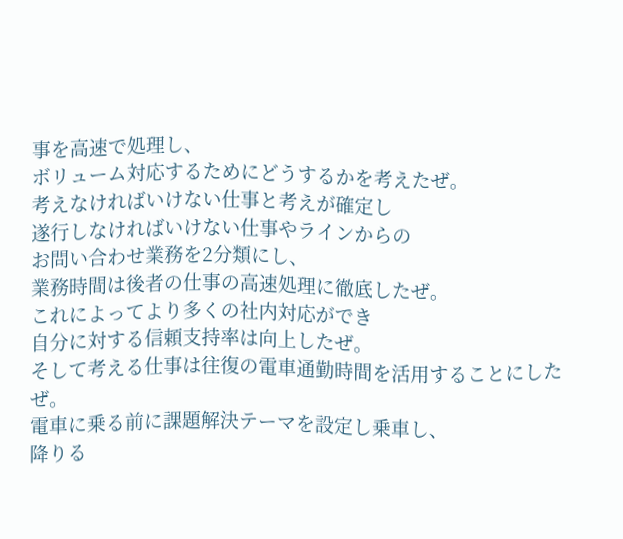事を高速で処理し、
ボリューム対応するためにどうするかを考えたぜ。
考えなければいけない仕事と考えが確定し
遂行しなければいけない仕事やラインからの
お問い合わせ業務を2分類にし、
業務時間は後者の仕事の高速処理に徹底したぜ。
これによってより多くの社内対応ができ
自分に対する信頼支持率は向上したぜ。
そして考える仕事は往復の電車通勤時間を活用することにしたぜ。
電車に乗る前に課題解決テーマを設定し乗車し、
降りる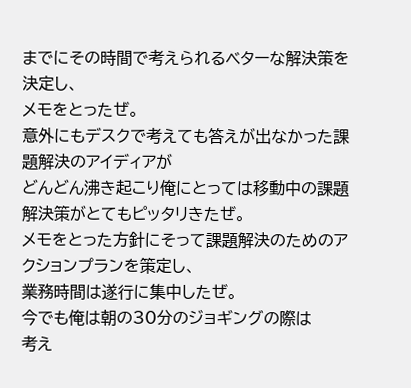までにその時間で考えられるベターな解決策を決定し、
メモをとったぜ。
意外にもデスクで考えても答えが出なかった課題解決のアイディアが
どんどん沸き起こり俺にとっては移動中の課題解決策がとてもピッタリきたぜ。
メモをとった方針にそって課題解決のためのアクションプランを策定し、
業務時間は遂行に集中したぜ。
今でも俺は朝の30分のジョギングの際は
考え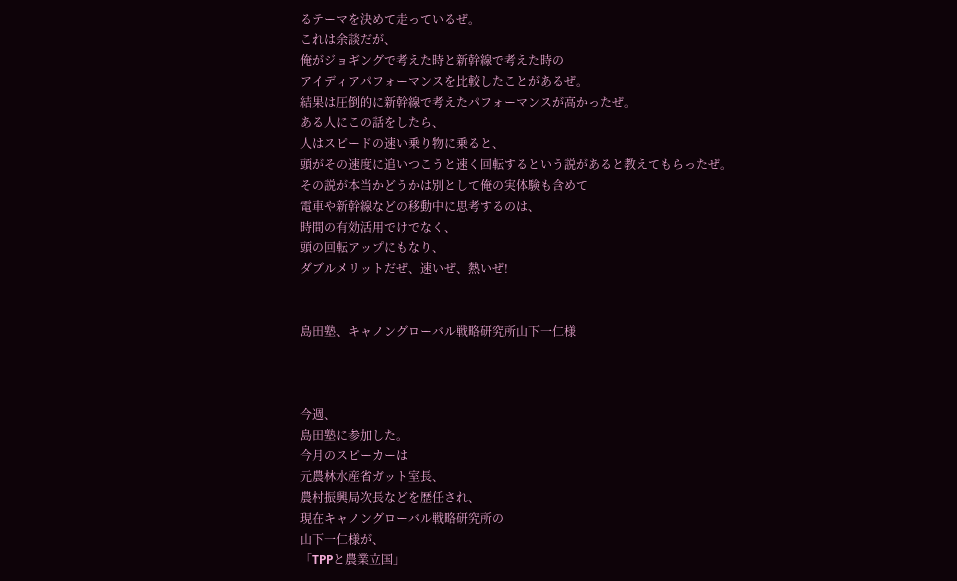るテーマを決めて走っているぜ。
これは余談だが、
俺がジョギングで考えた時と新幹線で考えた時の
アイディアパフォーマンスを比較したことがあるぜ。
結果は圧倒的に新幹線で考えたパフォーマンスが高かったぜ。
ある人にこの話をしたら、
人はスピードの速い乗り物に乗ると、
頭がその速度に追いつこうと速く回転するという説があると教えてもらったぜ。
その説が本当かどうかは別として俺の実体験も含めて
電車や新幹線などの移動中に思考するのは、
時間の有効活用でけでなく、
頭の回転アップにもなり、
ダブルメリットだぜ、速いぜ、熱いぜ!


島田塾、キャノングローバル戦略研究所山下一仁様



今週、
島田塾に参加した。
今月のスピーカーは
元農林水産省ガット室長、
農村振興局次長などを歴任され、
現在キャノングローバル戦略研究所の
山下一仁様が、
「TPPと農業立国」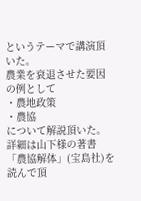というテーマで講演頂いた。
農業を衰退させた要因の例として
・農地政策
・農協
について解説頂いた。
詳細は山下様の著書
「農協解体」(宝島社)を
読んで頂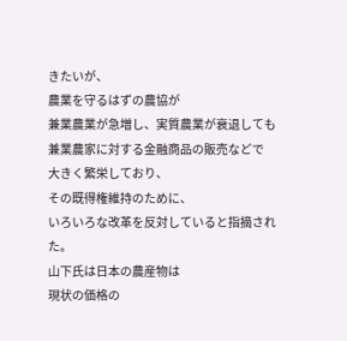きたいが、
農業を守るはずの農協が
兼業農業が急増し、実質農業が衰退しても
兼業農家に対する金融商品の販売などで
大きく繁栄しており、
その既得権維持のために、
いろいろな改革を反対していると指摘された。
山下氏は日本の農産物は
現状の価格の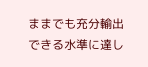ままでも充分輸出できる水準に達し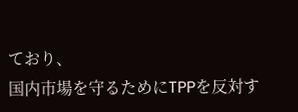ており、
国内市場を守るためにTPPを反対す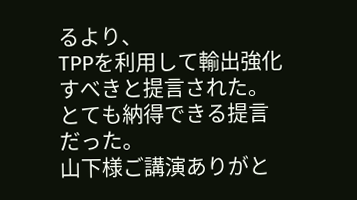るより、
TPPを利用して輸出強化すべきと提言された。
とても納得できる提言だった。
山下様ご講演ありがと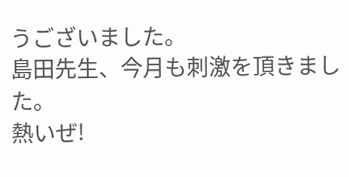うございました。
島田先生、今月も刺激を頂きました。
熱いぜ!